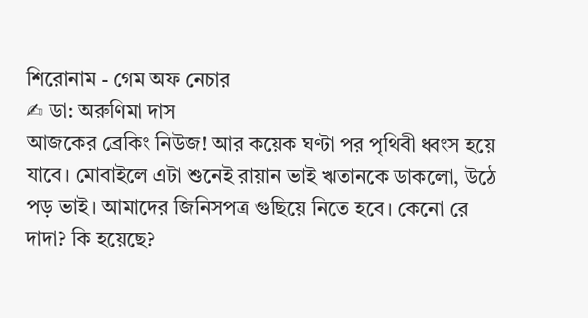শিরোনাম - গেম অফ নেচার
✍ ডা: অরুণিমা দাস
আজকের ব্রেকিং নিউজ! আর কয়েক ঘণ্টা পর পৃথিবী ধ্বংস হয়ে যাবে। মোবাইলে এটা শুনেই রায়ান ভাই ঋতানকে ডাকলো, উঠে পড় ভাই। আমাদের জিনিসপত্র গুছিয়ে নিতে হবে। কেনো রে দাদা? কি হয়েছে?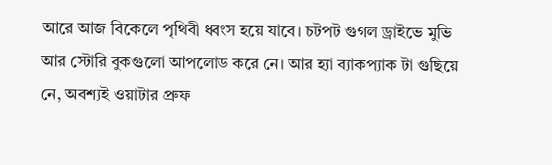আরে আজ বিকেলে পৃথিবী ধ্বংস হয়ে যাবে। চটপট গুগল ড্রাইভে মুভি আর স্টোরি বুকগুলো আপলোড করে নে। আর হ্যা ব্যাকপ্যাক টা গুছিয়ে নে, অবশ্যই ওয়াটার প্রুফ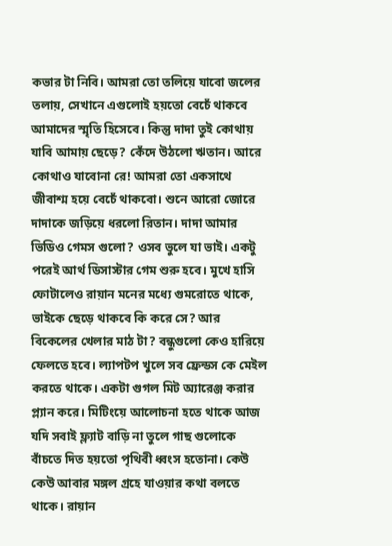কভার টা নিবি। আমরা তো তলিয়ে যাবো জলের তলায়, সেখানে এগুলোই হয়তো বেচেঁ থাকবে আমাদের স্মৃতি হিসেবে। কিন্তু দাদা তুই কোথায় যাবি আমায় ছেড়ে? কেঁদে উঠলো ঋতান। আরে কোথাও যাবোনা রে! আমরা তো একসাথে জীবাশ্ম হয়ে বেচেঁ থাকবো। শুনে আরো জোরে দাদাকে জড়িয়ে ধরলো রিতান। দাদা আমার ভিডিও গেমস গুলো? ওসব ভুলে যা ভাই। একটু পরেই আর্থ ডিসাস্টার গেম শুরু হবে। মুখে হাসি ফোটালেও রায়ান মনের মধ্যে গুমরোতে থাকে, ভাইকে ছেড়ে থাকবে কি করে সে? আর বিকেলের খেলার মাঠ টা? বন্ধুগুলো কেও হারিয়ে ফেলতে হবে। ল্যাপটপ খুলে সব ফ্রেন্ডস কে মেইল করতে থাকে। একটা গুগল মিট অ্যারেঞ্জ করার প্ল্যান করে। মিটিংয়ে আলোচনা হতে থাকে আজ যদি সবাই ফ্ল্যাট বাড়ি না তুলে গাছ গুলোকে বাঁচতে দিত হয়তো পৃথিবী ধ্বংস হতোনা। কেউ কেউ আবার মঙ্গল গ্রহে যাওয়ার কথা বলতে থাকে। রায়ান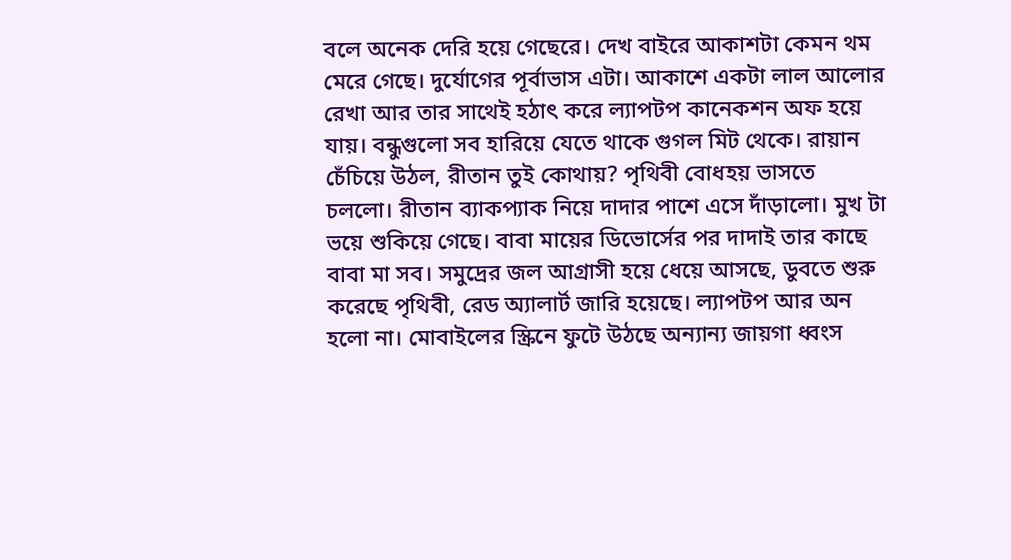বলে অনেক দেরি হয়ে গেছেরে। দেখ বাইরে আকাশটা কেমন থম মেরে গেছে। দুর্যোগের পূর্বাভাস এটা। আকাশে একটা লাল আলোর রেখা আর তার সাথেই হঠাৎ করে ল্যাপটপ কানেকশন অফ হয়ে যায়। বন্ধুগুলো সব হারিয়ে যেতে থাকে গুগল মিট থেকে। রায়ান চেঁচিয়ে উঠল, রীতান তুই কোথায়? পৃথিবী বোধহয় ভাসতে চললো। রীতান ব্যাকপ্যাক নিয়ে দাদার পাশে এসে দাঁড়ালো। মুখ টা ভয়ে শুকিয়ে গেছে। বাবা মায়ের ডিভোর্সের পর দাদাই তার কাছে বাবা মা সব। সমুদ্রের জল আগ্রাসী হয়ে ধেয়ে আসছে, ডুবতে শুরু করেছে পৃথিবী, রেড অ্যালার্ট জারি হয়েছে। ল্যাপটপ আর অন হলো না। মোবাইলের স্ক্রিনে ফুটে উঠছে অন্যান্য জায়গা ধ্বংস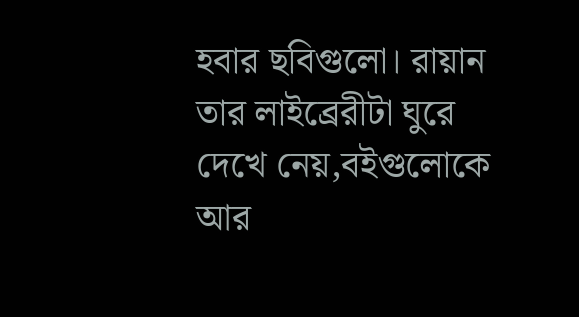হবার ছবিগুলো। রায়ান তার লাইব্রেরীটা ঘুরে দেখে নেয়,বইগুলোকে আর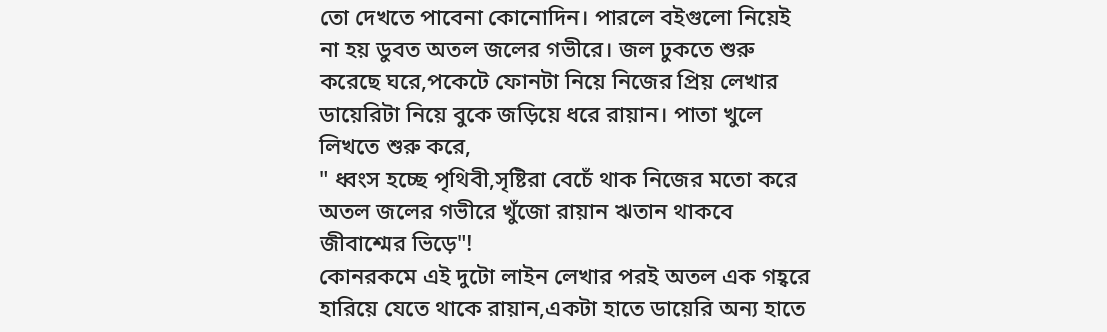তো দেখতে পাবেনা কোনোদিন। পারলে বইগুলো নিয়েই না হয় ডুবত অতল জলের গভীরে। জল ঢুকতে শুরু করেছে ঘরে,পকেটে ফোনটা নিয়ে নিজের প্রিয় লেখার ডায়েরিটা নিয়ে বুকে জড়িয়ে ধরে রায়ান। পাতা খুলে লিখতে শুরু করে,
" ধ্বংস হচ্ছে পৃথিবী,সৃষ্টিরা বেচেঁ থাক নিজের মতো করে
অতল জলের গভীরে খুঁজো রায়ান ঋতান থাকবে জীবাশ্মের ভিড়ে"!
কোনরকমে এই দুটো লাইন লেখার পরই অতল এক গহ্বরে হারিয়ে যেতে থাকে রায়ান,একটা হাতে ডায়েরি অন্য হাতে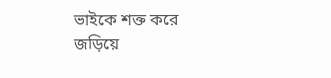ভাইকে শক্ত করে জড়িয়ে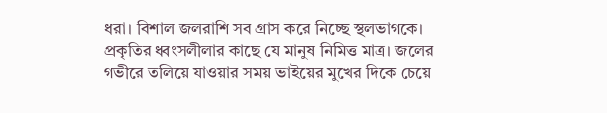ধরা। বিশাল জলরাশি সব গ্রাস করে নিচ্ছে স্থলভাগকে। প্রকৃতির ধ্বংসলীলার কাছে যে মানুষ নিমিত্ত মাত্র। জলের গভীরে তলিয়ে যাওয়ার সময় ভাইয়ের মুখের দিকে চেয়ে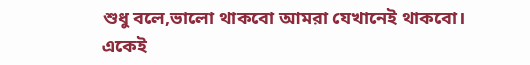শুধু বলে,ভালো থাকবো আমরা যেখানেই থাকবো। একেই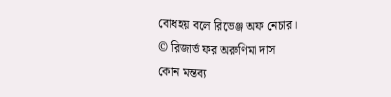বোধহয় বলে রিভেঞ্জ অফ নেচার।
© রিজার্ভ ফর অরুণিমা দাস
কোন মন্তব্য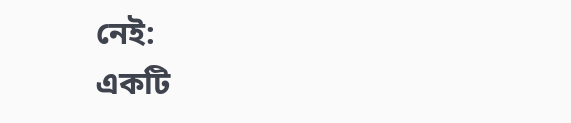নেই:
একটি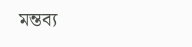মন্তব্য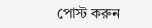পোস্ট করুন